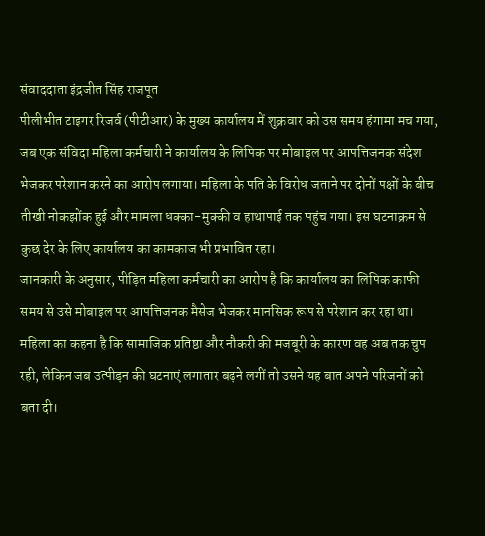संवाददाता इंद्रजीत सिंह राजपूत
पीलीभीत टाइगर रिजर्व (पीटीआर) के मुख्य कार्यालय में शुक्रवार को उस समय हंगामा मच गया, जब एक संविदा महिला कर्मचारी ने कार्यालय के लिपिक पर मोबाइल पर आपत्तिजनक संदेश भेजकर परेशान करने का आरोप लगाया। महिला के पति के विरोध जताने पर दोनों पक्षों के बीच तीखी नोकझोंक हुई और मामला धक्का-मुक्की व हाथापाई तक पहुंच गया। इस घटनाक्रम से कुछ देर के लिए कार्यालय का कामकाज भी प्रभावित रहा।
जानकारी के अनुसार, पीड़ित महिला कर्मचारी का आरोप है कि कार्यालय का लिपिक काफी समय से उसे मोबाइल पर आपत्तिजनक मैसेज भेजकर मानसिक रूप से परेशान कर रहा था। महिला का कहना है कि सामाजिक प्रतिष्ठा और नौकरी की मजबूरी के कारण वह अब तक चुप रही, लेकिन जब उत्पीड़न की घटनाएं लगातार बढ़ने लगीं तो उसने यह बात अपने परिजनों को बता दी।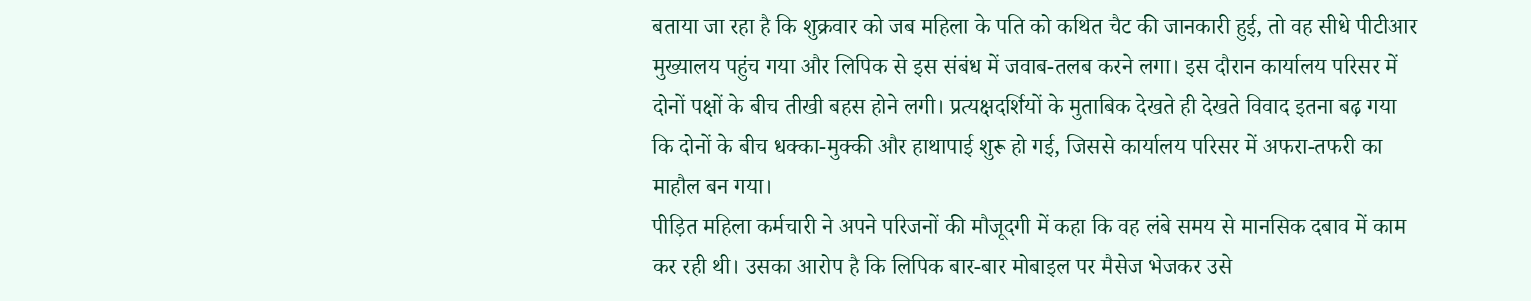बताया जा रहा है कि शुक्रवार को जब महिला के पति को कथित चैट की जानकारी हुई, तो वह सीधे पीटीआर मुख्यालय पहुंच गया और लिपिक से इस संबंध में जवाब-तलब करने लगा। इस दौरान कार्यालय परिसर में दोनों पक्षों के बीच तीखी बहस होने लगी। प्रत्यक्षदर्शियों के मुताबिक देखते ही देखते विवाद इतना बढ़ गया कि दोनों के बीच धक्का-मुक्की और हाथापाई शुरू हो गई, जिससे कार्यालय परिसर में अफरा-तफरी का माहौल बन गया।
पीड़ित महिला कर्मचारी ने अपने परिजनों की मौजूदगी में कहा कि वह लंबे समय से मानसिक दबाव में काम कर रही थी। उसका आरोप है कि लिपिक बार-बार मोबाइल पर मैसेज भेजकर उसे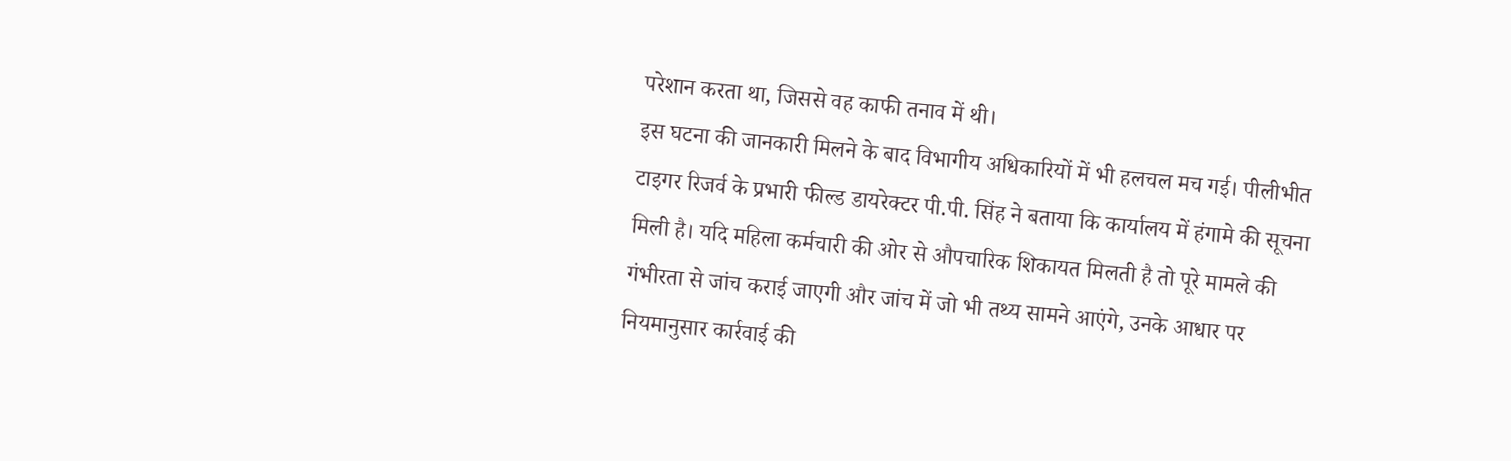परेशान करता था, जिससे वह काफी तनाव में थी।
इस घटना की जानकारी मिलने के बाद विभागीय अधिकारियों में भी हलचल मच गई। पीलीभीत टाइगर रिजर्व के प्रभारी फील्ड डायरेक्टर पी.पी. सिंह ने बताया कि कार्यालय में हंगामे की सूचना मिली है। यदि महिला कर्मचारी की ओर से औपचारिक शिकायत मिलती है तो पूरे मामले की गंभीरता से जांच कराई जाएगी और जांच में जो भी तथ्य सामने आएंगे, उनके आधार पर नियमानुसार कार्रवाई की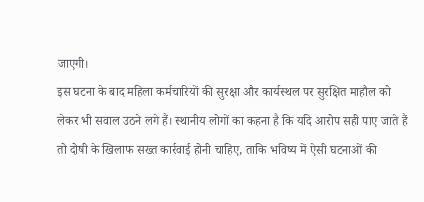जाएगी।
इस घटना के बाद महिला कर्मचारियों की सुरक्षा और कार्यस्थल पर सुरक्षित माहौल को लेकर भी सवाल उठने लगे हैं। स्थानीय लोगों का कहना है कि यदि आरोप सही पाए जाते हैं तो दोषी के खिलाफ सख्त कार्रवाई होनी चाहिए, ताकि भविष्य में ऐसी घटनाओं की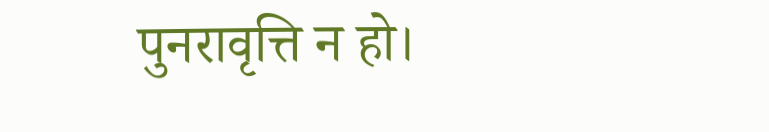पुनरावृत्ति न हो।